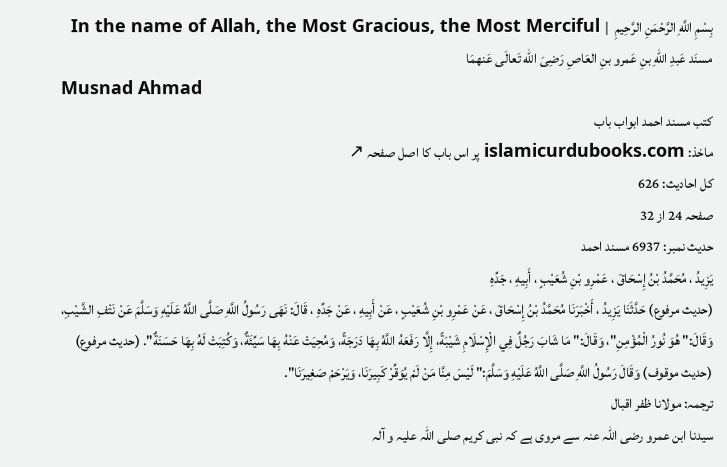بِسْمِ اللَّهِ الرَّحْمَنِ الرَّحِيمِ  |  In the name of Allah, the Most Gracious, the Most Merciful
مسنَد عَبدِ اللهِ بنِ عَمرو بنِ العَاصِ رَضِیَ الله تَعالَى عَنهمَا
Musnad Ahmad
کتب مسند احمد ابواب باب
ماخذ: islamicurdubooks.com پر اس باب کا اصل صفحہ ↗
کل احادیث: 626
صفحہ 24 از 32
حدیث نمبر: 6937 مسند احمد
يَزِيدُ ، مُحَمَّدُ بْنُ إِسْحَاقَ ، عَمْرِو بْنِ شُعَيْبٍ ، أَبِيهِ ، جَدِّهِ
(حديث مرفوع) حَدَّثَنَا يَزِيدُ ، أَخْبَرَنَا مُحَمَّدُ بْنُ إِسْحَاقَ ، عَنْ عَمْرِو بْنِ شُعَيْبٍ ، عَنْ أَبِيهِ ، عَنْ جَدِّهِ ، قَالَ: نَهَى رَسُولُ اللَّهِ صَلَّى اللَّهُ عَلَيْهِ وَسَلَّمَ عَنْ نَتْفِ الشَّيْبِ، وَقَالَ:" هُوَ نُورُ الْمُؤْمِنِ"، وَقَالَ:" مَا شَابَ رَجُلٌ فِي الْإِسْلَامِ شَيْبَةً، إِلَّا رَفَعَهُ اللَّهُ بِهَا دَرَجَةً، وَمُحِيَتْ عَنْهُ بِهَا سَيِّئَةٌ، وَكُتِبَتْ لَهُ بِهَا حَسَنَةٌ". (حديث مرفوع) (حديث موقوف) وَقَالَ رَسُولُ اللَّهِ صَلَّى اللَّهُ عَلَيْهِ وَسَلَّمَ:" لَيْسَ مِنَّا مَنْ لَمْ يُوَقِّرْ كَبِيرَنَا، وَيَرْحَمْ صَغِيرَنَا".
ترجمہ: مولانا ظفر اقبال
سیدنا ابن عمرو رضی اللہ عنہ سے مروی ہے کہ نبی کریم صلی اللہ علیہ و آلہ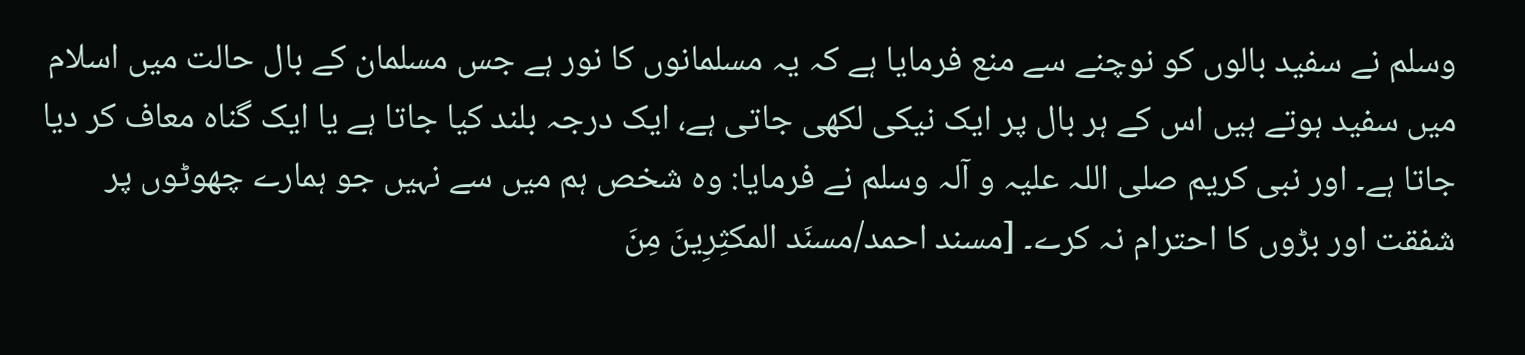وسلم نے سفید بالوں کو نوچنے سے منع فرمایا ہے کہ یہ مسلمانوں کا نور ہے جس مسلمان کے بال حالت میں اسلام میں سفید ہوتے ہیں اس کے ہر بال پر ایک نیکی لکھی جاتی ہے، ایک درجہ بلند کیا جاتا ہے یا ایک گناہ معاف کر دیا جاتا ہے۔ اور نبی کریم صلی اللہ علیہ و آلہ وسلم نے فرمایا: وہ شخص ہم میں سے نہیں جو ہمارے چھوٹوں پر شفقت اور بڑوں کا احترام نہ کرے۔ [مسند احمد/مسنَد المكثِرِینَ مِنَ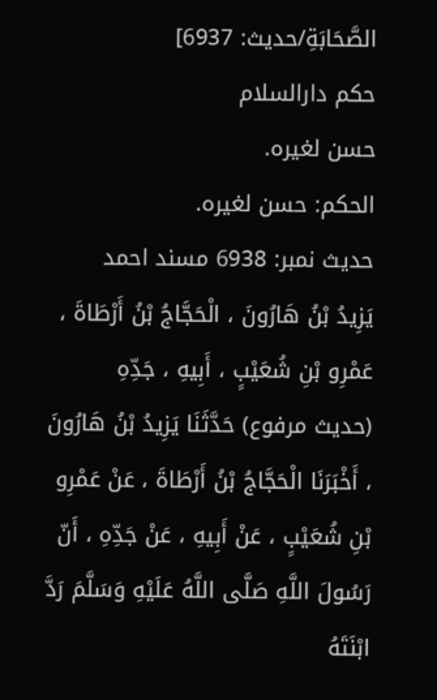الصَّحَابَةِ/حدیث: 6937]
حکم دارالسلام
حسن لغيره.
الحكم: حسن لغيره.
حدیث نمبر: 6938 مسند احمد
يَزِيدُ بْنُ هَارُونَ ، الْحَجَّاجُ بْنُ أَرْطَاةَ ، عَمْرِو بْنِ شُعَيْبٍ ، أَبِيهِ ، جَدِّهِ
(حديث مرفوع) حَدَّثَنَا يَزِيدُ بْنُ هَارُونَ ، أَخْبَرَنَا الْحَجَّاجُ بْنُ أَرْطَاةَ ، عَنْ عَمْرِو بْنِ شُعَيْبٍ ، عَنْ أَبِيهِ ، عَنْ جَدِّهِ ، أَنّ رَسُولَ اللَّهِ صَلَّى اللَّهُ عَلَيْهِ وَسَلَّمَ رَدَّ ابْنَتَهُ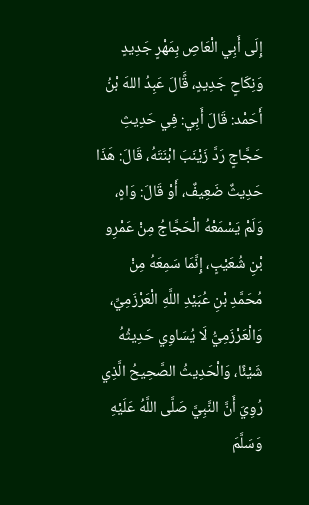إِلَى أَبِي الْعَاصِ بِمَهْرٍ جَدِيدٍ وَنِكَاحٍ جَدِيدٍ، قًَالَ عَبِدُ اللهَ بْنُ أَحَمْد: قَالَ أَبِي: فِي حَدِيثِ حَجَّاجٍ رَدَّ زَيْنَبَ ابْنَتَهُ، قَالَ: هَذَا حَدِيثٌ ضَعِيفٌ، أَوْ قَالَ: وَاهٍ، وَلَمْ يَسْمَعْهُ الْحَجَّاجُ مِنْ عَمْرِو بْنِ شُعَيْبٍ، إِنَّمَا سَمِعَهُ مِنْ مُحَمَّدِ بْنِ عُبَيْدِ اللَّهِ الْعَرْزَمِيِّ، وَالْعَرْزَمِيُّ لَا يُسَاوِي حَدِيثُهُ شَيْئًا، وَالْحَدِيثُ الصَّحِيحُ الَّذِي رُوِيَ أَنَّ النَّبِيَّ صَلَّى اللَّهُ عَلَيْهِ وَسَلَّمَ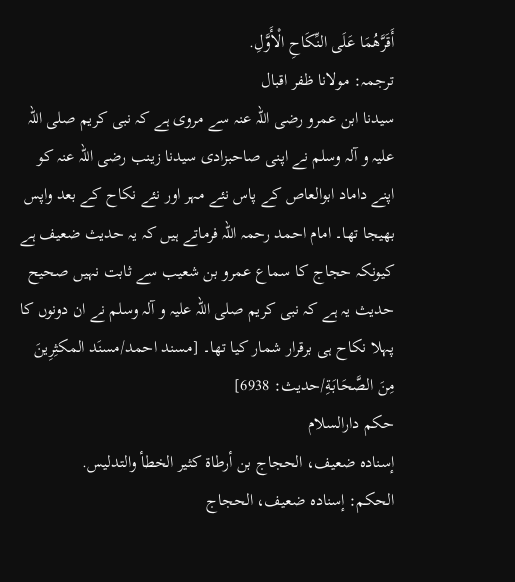أَقَرَّهُمَا عَلَى النِّكَاحِ الْأَوَّلِ.
ترجمہ: مولانا ظفر اقبال
سیدنا ابن عمرو رضی اللہ عنہ سے مروی ہے کہ نبی کریم صلی اللہ علیہ و آلہ وسلم نے اپنی صاحبزادی سیدنا زینب رضی اللہ عنہ کو اپنے داماد ابوالعاص کے پاس نئے مہر اور نئے نکاح کے بعد واپس بھیجا تھا۔ امام احمد رحمہ اللہ فرماتے ہیں کہ یہ حدیث ضعیف ہے کیونکہ حجاج کا سماع عمرو بن شعیب سے ثابت نہیں صحیح حدیث یہ ہے کہ نبی کریم صلی اللہ علیہ و آلہ وسلم نے ان دونوں کا پہلا نکاح ہی برقرار شمار کیا تھا۔ [مسند احمد/مسنَد المكثِرِینَ مِنَ الصَّحَابَةِ/حدیث: 6938]
حکم دارالسلام
إسناده ضعيف، الحجاج بن أرطاة كثير الخطأ والتدليس.
الحكم: إسناده ضعيف، الحجاج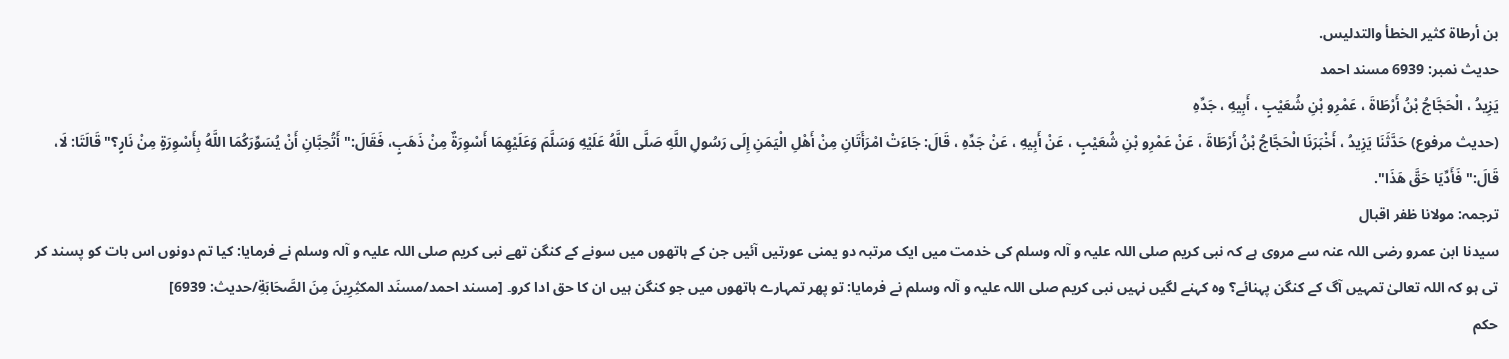بن أرطاة كثير الخطأ والتدليس.
حدیث نمبر: 6939 مسند احمد
يَزِيدُ ، الْحَجَّاجُ بْنُ أَرْطَاةَ ، عَمْرِو بْنِ شُعَيْبٍ ، أَبِيهِ ، جَدِّهِ
(حديث مرفوع) حَدَّثَنَا يَزِيدُ ، أَخْبَرَنَا الْحَجَّاجُ بْنُ أَرْطَاةَ ، عَنْ عَمْرِو بْنِ شُعَيْبٍ ، عَنْ أَبِيهِ ، عَنْ جَدِّهِ ، قَالَ: جَاءَتْ امْرَأَتَانِ مِنْ أَهْلِ الْيَمَنِ إِلَى رَسُولِ اللَّهِ صَلَّى اللَّهُ عَلَيْهِ وَسَلَّمَ وَعَلَيْهِمَا أَسْوِرَةٌ مِنْ ذَهَبٍ، فَقَالَ:" أَتُحِبَّانِ أَنْ يُسَوِّرَكُمَا اللَّهُ بِأَسْوِرَةٍ مِنْ نَارٍ؟" قَالَتَا: لَا، قَالَ:" فَأَدِّيَا حَقَّ هَذَا".
ترجمہ: مولانا ظفر اقبال
سیدنا ابن عمرو رضی اللہ عنہ سے مروی ہے کہ نبی کریم صلی اللہ علیہ و آلہ وسلم کی خدمت میں ایک مرتبہ دو یمنی عورتیں آئیں جن کے ہاتھوں میں سونے کے کنگن تھے نبی کریم صلی اللہ علیہ و آلہ وسلم نے فرمایا: کیا تم دونوں اس بات کو پسند کر تی ہو کہ اللہ تعالیٰ تمہیں آگ کے کنگن پہنائے؟ وہ کہنے لگیں نہیں نبی کریم صلی اللہ علیہ و آلہ وسلم نے فرمایا: تو پھر تمہارے ہاتھوں میں جو کنگن ہیں ان کا حق ادا کرو۔ [مسند احمد/مسنَد المكثِرِینَ مِنَ الصَّحَابَةِ/حدیث: 6939]
حکم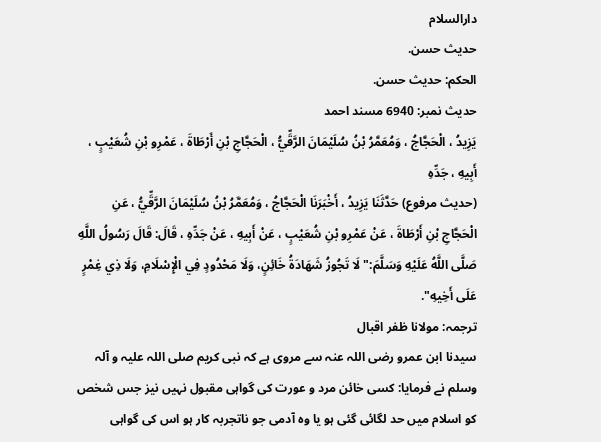دارالسلام
حديث حسن.
الحكم: حديث حسن.
حدیث نمبر: 6940 مسند احمد
يَزِيدُ ، الْحَجَّاجُ ، وَمُعَمَّرُ بْنُ سُلَيْمَانَ الرَّقِّيُّ ، الْحَجَّاجِ بْنِ أَرْطَاةَ ، عَمْرِو بْنِ شُعَيْبٍ ، أَبِيهِ ، جَدِّهِ
(حديث مرفوع) حَدَّثَنَا يَزِيدُ ، أَخْبَرَنَا الْحَجَّاجُ ، وَمُعَمَّرُ بْنُ سُلَيْمَانَ الرَّقِّيُّ ، عَنِ الْحَجَّاجِ بْنِ أَرْطَاةَ ، عَنْ عَمْرِو بْنِ شُعَيْبٍ ، عَنْ أَبِيهِ ، عَنْ جَدِّهِ ، قَالَ: قَالَ رَسُولُ اللَّهِ صَلَّى اللَّهُ عَلَيْهِ وَسَلَّمَ:" لَا تَجُوزُ شَهَادَةُ خَائِنٍ، وَلَا مَحْدُودٍ فِي الْإِسْلَامِ، وَلَا ذِي غِمْرٍ عَلَى أَخِيهِ".
ترجمہ: مولانا ظفر اقبال
سیدنا ابن عمرو رضی اللہ عنہ سے مروی ہے کہ نبی کریم صلی اللہ علیہ و آلہ وسلم نے فرمایا: کسی خائن مرد و عورت کی گواہی مقبول نہیں نیز جس شخص کو اسلام میں حد لگائی گئی ہو یا وہ آدمی جو ناتجربہ کار ہو اس کی گواہی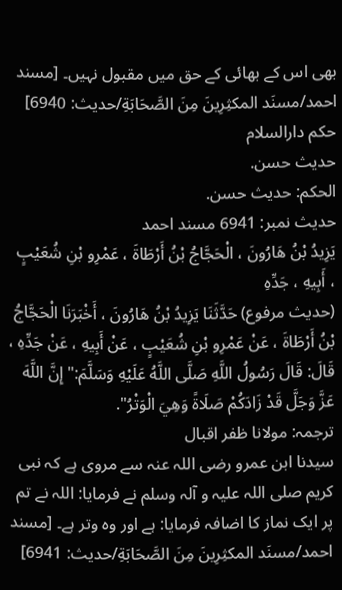بھی اس کے بھائی کے حق میں مقبول نہیں۔ [مسند احمد/مسنَد المكثِرِینَ مِنَ الصَّحَابَةِ/حدیث: 6940]
حکم دارالسلام
حديث حسن.
الحكم: حديث حسن.
حدیث نمبر: 6941 مسند احمد
يَزِيدُ بْنُ هَارُونَ ، الْحَجَّاجُ بْنُ أَرْطَاةَ ، عَمْرِو بْنِ شُعَيْبٍ ، أَبِيهِ ، جَدِّهِ
(حديث مرفوع) حَدَّثَنَا يَزِيدُ بْنُ هَارُونَ ، أَخْبَرَنَا الْحَجَّاجُ بْنُ أَرْطَاةَ ، عَنْ عَمْرِو بْنِ شُعَيْبٍ ، عَنْ أَبِيهِ ، عَنْ جَدِّهِ ، قَالَ: قَالَ رَسُولُ اللَّهِ صَلَّى اللَّهُ عَلَيْهِ وَسَلَّمَ:" إِنَّ اللَّهَ عَزَّ وَجَلَّ قَدْ زَادَكُمْ صَلَاةً وَهِيَ الْوَتْرُ".
ترجمہ: مولانا ظفر اقبال
سیدنا ابن عمرو رضی اللہ عنہ سے مروی ہے کہ نبی کریم صلی اللہ علیہ و آلہ وسلم نے فرمایا: اللہ نے تم پر ایک نماز کا اضافہ فرمایا: ہے اور وہ وتر ہے۔ [مسند احمد/مسنَد المكثِرِینَ مِنَ الصَّحَابَةِ/حدیث: 6941]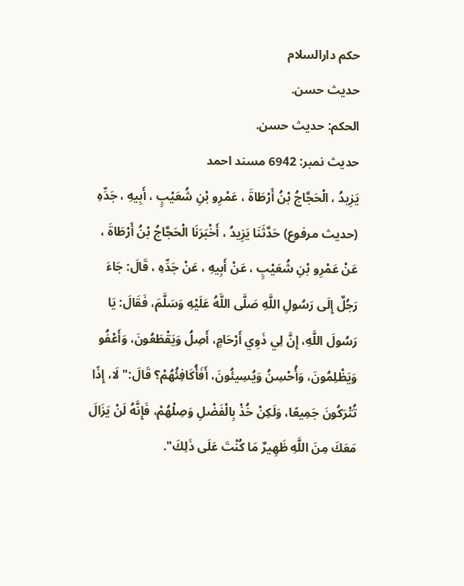حکم دارالسلام
حديث حسن.
الحكم: حديث حسن.
حدیث نمبر: 6942 مسند احمد
يَزِيدُ ، الْحَجَّاجُ بْنُ أَرْطَاةَ ، عَمْرِو بْنِ شُعَيْبٍ ، أَبِيهِ ، جَدِّهِ
(حديث مرفوع) حَدَّثَنَا يَزِيدُ ، أَخْبَرَنَا الْحَجَّاجُ بْنُ أَرْطَاةَ ، عَنْ عَمْرِو بْنِ شُعَيْبٍ ، عَنْ أَبِيهِ ، عَنْ جَدِّهِ ، قَالَ: جَاءَ رَجُلٌ إِلَى رَسُولِ اللَّهِ صَلَّى اللَّهُ عَلَيْهِ وَسَلَّمَ، فَقَالَ: يَا رَسُولَ اللَّهِ، إِنَّ لِي ذَوِي أَرْحَامٍ، أَصِلُ وَيَقْطَعُونَ، وَأَعْفُو وَيَظْلِمُونَ، وَأُحْسِنُ وَيُسِيئُونَ، أَفَأُكَافِئُهُمْ؟ قَالَ:" لَا، إِذًا تُتْرَكُونَ جَمِيعًا، وَلَكِنْ خُذْ بِالْفَضْلِ وَصِلْهُمْ، فَإِنَّهُ لَنْ يَزَالَ مَعَكَ مِنَ اللَّهِ ظَهِيرٌ مَا كُنْتَ عَلَى ذَلِكَ".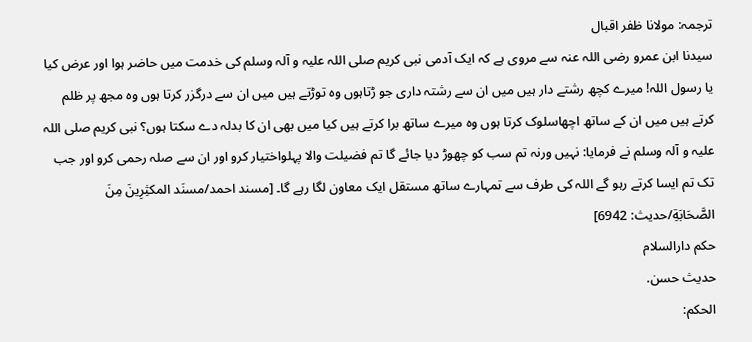ترجمہ: مولانا ظفر اقبال
سیدنا ابن عمرو رضی اللہ عنہ سے مروی ہے کہ ایک آدمی نبی کریم صلی اللہ علیہ و آلہ وسلم کی خدمت میں حاضر ہوا اور عرض کیا یا رسول اللہ! میرے کچھ رشتے دار ہیں میں ان سے رشتہ داری جو ڑتاہوں وہ توڑتے ہیں میں ان سے درگزر کرتا ہوں وہ مجھ پر ظلم کرتے ہیں میں ان کے ساتھ اچھاسلوک کرتا ہوں وہ میرے ساتھ برا کرتے ہیں کیا میں بھی ان کا بدلہ دے سکتا ہوں؟ نبی کریم صلی اللہ علیہ و آلہ وسلم نے فرمایا: نہیں ورنہ تم سب کو چھوڑ دیا جائے گا تم فضیلت والا پہلواختیار کرو اور ان سے صلہ رحمی کرو اور جب تک تم ایسا کرتے رہو گے اللہ کی طرف سے تمہارے ساتھ مستقل ایک معاون لگا رہے گا۔ [مسند احمد/مسنَد المكثِرِینَ مِنَ الصَّحَابَةِ/حدیث: 6942]
حکم دارالسلام
حديث حسن.
الحكم: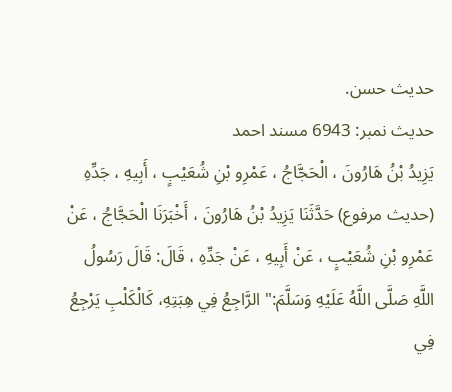حديث حسن.
حدیث نمبر: 6943 مسند احمد
يَزِيدُ بْنُ هَارُونَ ، الْحَجَّاجُ ، عَمْرِو بْنِ شُعَيْبٍ ، أَبِيهِ ، جَدِّهِ
(حديث مرفوع) حَدَّثَنَا يَزِيدُ بْنُ هَارُونَ ، أَخْبَرَنَا الْحَجَّاجُ ، عَنْ عَمْرِو بْنِ شُعَيْبٍ ، عَنْ أَبِيهِ ، عَنْ جَدِّهِ ، قَالَ: قَالَ رَسُولُ اللَّهِ صَلَّى اللَّهُ عَلَيْهِ وَسَلَّمَ:" الرَّاجِعُ فِي هِبَتِهِ، كَالْكَلْبِ يَرْجِعُ فِي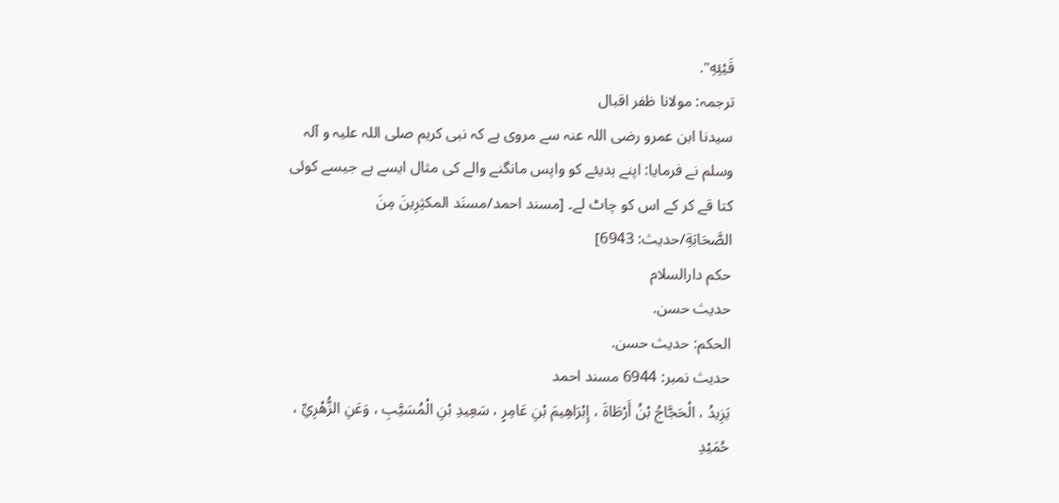قَيْئِهِ".
ترجمہ: مولانا ظفر اقبال
سیدنا ابن عمرو رضی اللہ عنہ سے مروی ہے کہ نبی کریم صلی اللہ علیہ و آلہ وسلم نے فرمایا: اپنے ہدیئے کو واپس مانگنے والے کی مثال ایسے ہے جیسے کوئی کتا قے کر کے اس کو چاٹ لے۔ [مسند احمد/مسنَد المكثِرِینَ مِنَ الصَّحَابَةِ/حدیث: 6943]
حکم دارالسلام
حديث حسن.
الحكم: حديث حسن.
حدیث نمبر: 6944 مسند احمد
يَزِيدُ ، الْحَجَّاجُ بْنُ أَرْطَاةَ ، إِبْرَاهِيمَ بْنِ عَامِرٍ ، سَعِيدِ بْنِ الْمُسَيَّبِ ، وَعَنِ الزُّهْرِيِّ ، حُمَيْدِ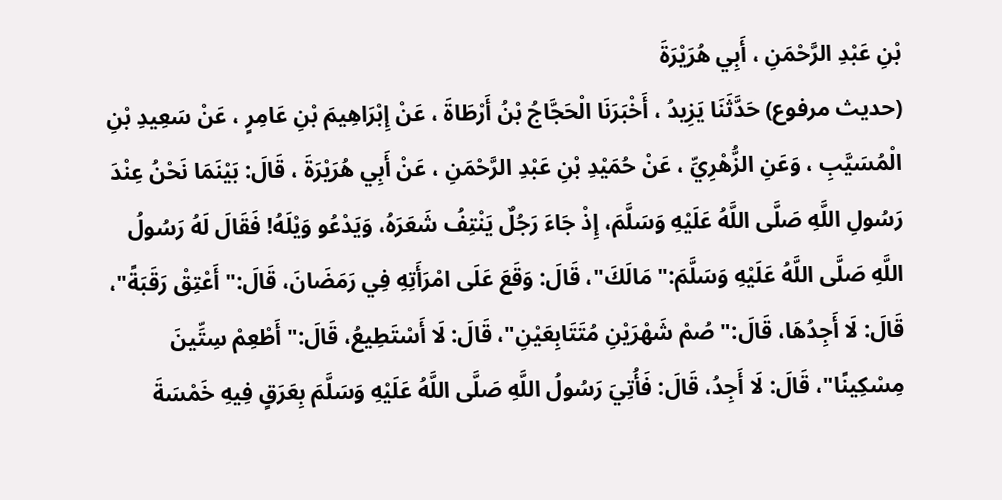بْنِ عَبْدِ الرَّحْمَنِ ، أَبِي هُرَيْرَةَ
(حديث مرفوع) حَدَّثَنَا يَزِيدُ ، أَخْبَرَنَا الْحَجَّاجُ بْنُ أَرْطَاةَ ، عَنْ إِبْرَاهِيمَ بْنِ عَامِرٍ ، عَنْ سَعِيدِ بْنِ الْمُسَيَّبِ ، وَعَنِ الزُّهْرِيِّ ، عَنْ حُمَيْدِ بْنِ عَبْدِ الرَّحْمَنِ ، عَنْ أَبِي هُرَيْرَةَ ، قَالَ: بَيْنَمَا نَحْنُ عِنْدَ رَسُولِ اللَّهِ صَلَّى اللَّهُ عَلَيْهِ وَسَلَّمَ، إِذْ جَاءَ رَجُلٌ يَنْتِفُ شَعَرَهُ، وَيَدْعُو وَيْلَهُ! فَقَالَ لَهُ رَسُولُ اللَّهِ صَلَّى اللَّهُ عَلَيْهِ وَسَلَّمَ:" مَالَكَ"، قَالَ: وَقَعَ عَلَى امْرَأَتِهِ فِي رَمَضَانَ، قَالَ:" أَعْتِقْ رَقَبَةً"، قَالَ: لَا أَجِدُهَا، قَالَ:" صُمْ شَهْرَيْنِ مُتَتَابِعَيْنِ"، قَالَ: لَا أَسْتَطِيعُ، قَالَ:" أَطْعِمْ سِتِّينَ مِسْكِينًا"، قَالَ: لَا أَجِدُ، قَالَ: فَأُتِيَ رَسُولُ اللَّهِ صَلَّى اللَّهُ عَلَيْهِ وَسَلَّمَ بِعَرَقٍ فِيهِ خَمْسَةَ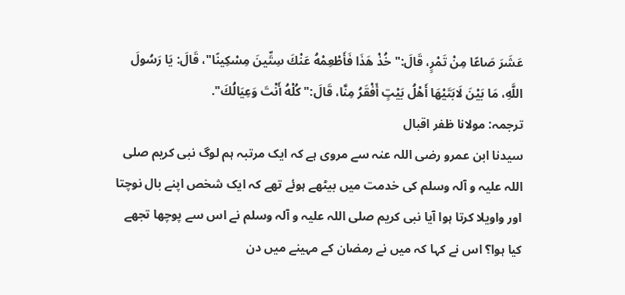عَشَرَ صَاعًا مِنْ تَمْرٍ، قَالَ:" خُذْ هَذَا فَأَطْعِمْهُ عَنْكَ سِتِّينَ مِسْكِينًا"، قَالَ: يَا رَسُولَ اللَّهِ، مَا بَيْنَ لَابَتَيْهَا أَهْلُ بَيْتٍ أَفْقَرُ مِنَّا، قَالَ:" كُلْهُ أَنْتَ وَعِيَالُكَ".
ترجمہ: مولانا ظفر اقبال
سیدنا ابن عمرو رضی اللہ عنہ سے مروی ہے کہ ایک مرتبہ ہم لوگ نبی کریم صلی اللہ علیہ و آلہ وسلم کی خدمت میں بیٹھے ہوئے تھے کہ ایک شخص اپنے بال نوچتا اور واویلا کرتا ہوا آیا نبی کریم صلی اللہ علیہ و آلہ وسلم نے اس سے پوچھا تجھے کیا ہوا؟ اس نے کہا کہ میں نے رمضان کے مہینے میں دن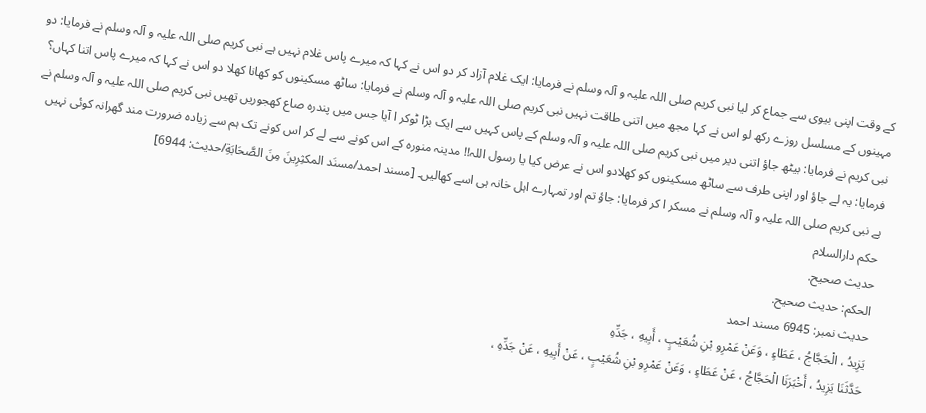کے وقت اپنی بیوی سے جماع کر لیا نبی کریم صلی اللہ علیہ و آلہ وسلم نے فرمایا: ایک غلام آزاد کر دو اس نے کہا کہ میرے پاس غلام نہیں ہے نبی کریم صلی اللہ علیہ و آلہ وسلم نے فرمایا: دو مہینوں کے مسلسل روزے رکھ لو اس نے کہا مجھ میں اتنی طاقت نہیں نبی کریم صلی اللہ علیہ و آلہ وسلم نے فرمایا: ساٹھ مسکینوں کو کھانا کھلا دو اس نے کہا کہ میرے پاس اتنا کہاں؟ نبی کریم نے فرمایا: بیٹھ جاؤ اتنی دیر میں نبی کریم صلی اللہ علیہ و آلہ وسلم کے پاس کہیں سے ایک بڑا ٹوکر ا آیا جس میں پندرہ صاع کھجوریں تھیں نبی کریم صلی اللہ علیہ و آلہ وسلم نے فرمایا: یہ لے جاؤ اور اپنی طرف سے ساٹھ مسکینوں کو کھلادو اس نے عرض کیا یا رسول اللہ!! مدینہ منورہ کے اس کونے سے لے کر اس کونے تک ہم سے زیادہ ضرورت مند گھرانہ کوئی نہیں ہے نبی کریم صلی اللہ علیہ و آلہ وسلم نے مسکر ا کر فرمایا: جاؤ تم اور تمہارے اہل خانہ ہی اسے کھالیں۔ [مسند احمد/مسنَد المكثِرِینَ مِنَ الصَّحَابَةِ/حدیث: 6944]
حکم دارالسلام
حديث صحيح.
الحكم: حديث صحيح.
حدیث نمبر: 6945 مسند احمد
يَزِيدُ ، الْحَجَّاجُ ، عَطَاءٍ ، وَعَنْ عَمْرِو بْنِ شُعَيْبٍ ، أَبِيهِ ، جَدِّهِ
حَدَّثَنَا يَزِيدُ ، أَخْبَرَنَا الْحَجَّاجُ ، عَنْ عَطَاءٍ ، وَعَنْ عَمْرِو بْنِ شُعَيْبٍ ، عَنْ أَبِيهِ ، عَنْ جَدِّهِ ،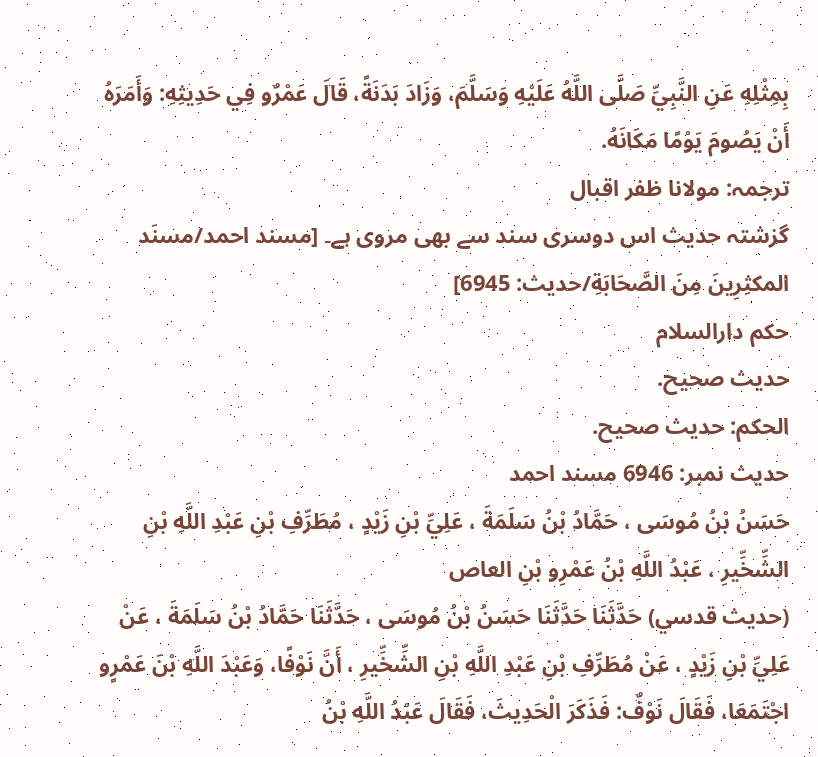بِمِثْلِهِ عَنِ النَّبِيِّ صَلَّى اللَّهُ عَلَيْهِ وَسَلَّمَ، وَزَادَ بَدَنَةً، قَالَ عَمْرٌو فِي حَدِيثِهِ: وَأَمَرَهُ أَنْ يَصُومَ يَوْمًا مَكَانَهُ.
ترجمہ: مولانا ظفر اقبال
گزشتہ حدیث اس دوسری سند سے بھی مروی ہے۔ [مسند احمد/مسنَد المكثِرِینَ مِنَ الصَّحَابَةِ/حدیث: 6945]
حکم دارالسلام
حديث صحيح.
الحكم: حديث صحيح.
حدیث نمبر: 6946 مسند احمد
حَسَنُ بْنُ مُوسَى ، حَمَّادُ بْنُ سَلَمَةَ ، عَلِيِّ بْنِ زَيْدٍ ، مُطَرِّفِ بْنِ عَبْدِ اللَّهِ بْنِ الشِّخِّيرِ ، عَبْدُ اللَّهِ بْنُ عَمْرِو بْنِ العاص
(حديث قدسي) حَدَّثَنَا حَدَّثَنَا حَسَنُ بْنُ مُوسَى ، حَدَّثَنَا حَمَّادُ بْنُ سَلَمَةَ ، عَنْ عَلِيِّ بْنِ زَيْدٍ ، عَنْ مُطَرِّفِ بْنِ عَبْدِ اللَّهِ بْنِ الشِّخِّيرِ ، أَنَّ نَوْفًا، وَعَبْدَ اللَّهِ بْنَ عَمْرٍو اجْتَمَعَا، فَقَالَ نَوْفٌ: فَذَكَرَ الْحَدِيثَ، فَقَالَ عَبْدُ اللَّهِ بْنُ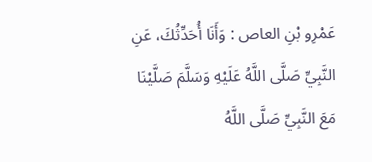عَمْرِو بْنِ العاص : وَأَنَا أُحَدِّثُكَ، عَنِ النَّبِيِّ صَلَّى اللَّهُ عَلَيْهِ وَسَلَّمَ صَلَّيْنَا مَعَ النَّبِيِّ صَلَّى اللَّهُ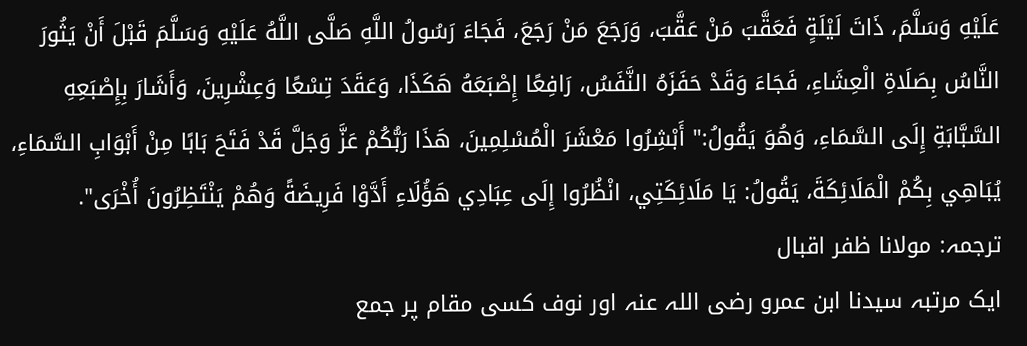عَلَيْهِ وَسَلَّمَ، ذَاتَ لَيْلَةٍ فَعَقَّبَ مَنْ عَقَّبَ، وَرَجَعَ مَنْ رَجَعَ، فَجَاءَ رَسُولُ اللَّهِ صَلَّى اللَّهُ عَلَيْهِ وَسَلَّمَ قَبْلَ أَنْ يَثُورَ النَّاسُ بِصَلَاةِ الْعِشَاءِ، فَجَاءَ وَقَدْ حَفَزَهُ النَّفَسُ، رَافِعًا إِصْبَعَهُ هَكَذَا، وَعَقَدَ تِسْعًا وَعِشْرِينَ، وَأَشَارَ بِإِصْبَعِهِ السَّبَّابَةِ إِلَى السَّمَاءِ، وَهُوَ يَقُولُ:" أَبْشِرُوا مَعْشَرَ الْمُسْلِمِينَ، هَذَا رَبُّكُمْ عَزَّ وَجَلَّ قَدْ فَتَحَ بَابًا مِنْ أَبْوَابِ السَّمَاءِ، يُبَاهِي بِكُمْ الْمَلَائِكَةَ، يَقُولُ: يَا مَلَائِكَتِي، انْظُرُوا إِلَى عِبَادِي هَؤُلَاءِ أَدَّوْا فَرِيضَةً وَهُمْ يَنْتَظِرُونَ أُخْرَى".
ترجمہ: مولانا ظفر اقبال
ایک مرتبہ سیدنا ابن عمرو رضی اللہ عنہ اور نوف کسی مقام پر جمع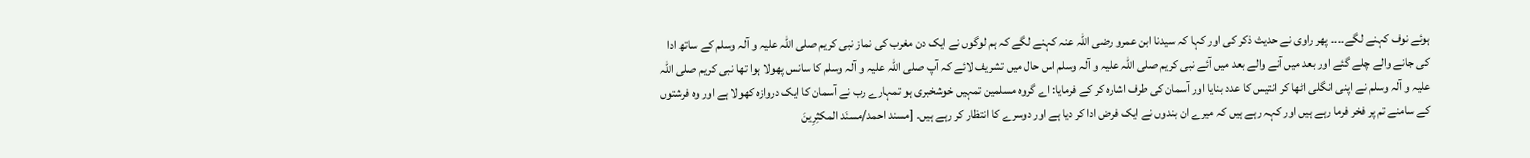ہوئے نوف کہنے لگے۔۔۔۔ پھر راوی نے حدیث ذکر کی اور کہا کہ سیدنا ابن عمرو رضی اللہ عنہ کہنے لگے کہ ہم لوگوں نے ایک دن مغرب کی نماز نبی کریم صلی اللہ علیہ و آلہ وسلم کے ساتھ ادا کی جانے والے چلے گئے اور بعد میں آنے والے بعد میں آئے نبی کریم صلی اللہ علیہ و آلہ وسلم اس حال میں تشریف لائے کہ آپ صلی اللہ علیہ و آلہ وسلم کا سانس پھولا ہوا تھا نبی کریم صلی اللہ علیہ و آلہ وسلم نے اپنی انگلی اٹھا کر انتیس کا عدد بنایا اور آسمان کی طرف اشارہ کر کے فرمایا: اے گروہ مسلمین تمہیں خوشخبری ہو تمہارے رب نے آسمان کا ایک دروازہ کھولا ہے اور وہ فرشتوں کے سامنے تم پر فخر فرما رہے ہیں اور کہہ رہے ہیں کہ میرے ان بندوں نے ایک فرض ادا کر دیا ہے اور دوسرے کا انتظار کر رہے ہیں۔ [مسند احمد/مسنَد المكثِرِینَ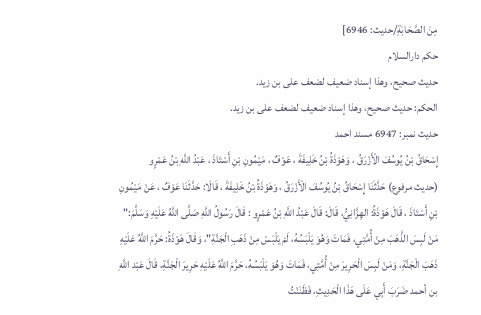مِنَ الصَّحَابَةِ/حدیث: 6946]
حکم دارالسلام
حديث صحيح، وهذا إسناد ضعيف لضعف على بن زيد.
الحكم: حديث صحيح، وهذا إسناد ضعيف لضعف على بن زيد.
حدیث نمبر: 6947 مسند احمد
إِسْحَاقُ بْنُ يُوسُفَ الْأَزْرَقُ ، وَهَوْذَةُ بْنُ خَلِيفَةَ ، عَوْفٌ ، مَيْمُونِ بْنِ أَسْتَاذَ ، عَبْدُ اللَّهِ بْنُ عَمْرٍو
(حديث مرفوع) حَدَّثَنَا إِسْحَاقُ بْنُ يُوسُفَ الْأَزْرَقُ ، وَهَوْذَةُ بْنُ خَلِيفَةَ ، قَالَا: حَدَّثَنَا عَوْفٌ ، عَنْ مَيْمُونِ بْنِ أَسْتَاذَ ، قَالَ هَوْذَةُ: الهِزَّانِيُّ، قَالَ: قَالَ عَبْدُ اللَّهِ بْنُ عَمْرٍو : قَالَ رَسُولُ اللَّهِ صَلَّى اللَّهُ عَلَيْهِ وَسَلَّمَ:" مَنْ لَبِسَ الذَّهَبَ مِنْ أُمَّتِي، فَمَاتَ وَهُوَ يَلْبَسُهُ، لَمْ يَلْبَسْ مِنْ ذَهَبِ الْجَنَّةِ"، وَقَالَ هَوْذَةُ: حَرَّمَ اللَّهُ عَلَيْهِ ذَهَبَ الْجَنَّةِ، وَمَنْ لَبِسَ الْحَرِيرَ مِنْ أُمَّتِي، فَمَاتَ وَهُوَ يَلْبَسُهُ، حَرَّمَ اللَّهُ عَلَيْهِ حَرِيرَ الْجَنَّةِ، قَالَ عَبْد اللَّهِ بن أحمد ضَرَبَ أَبِي عَلَى هَذَا الْحَدِيثِ، فَظَنَنْتُ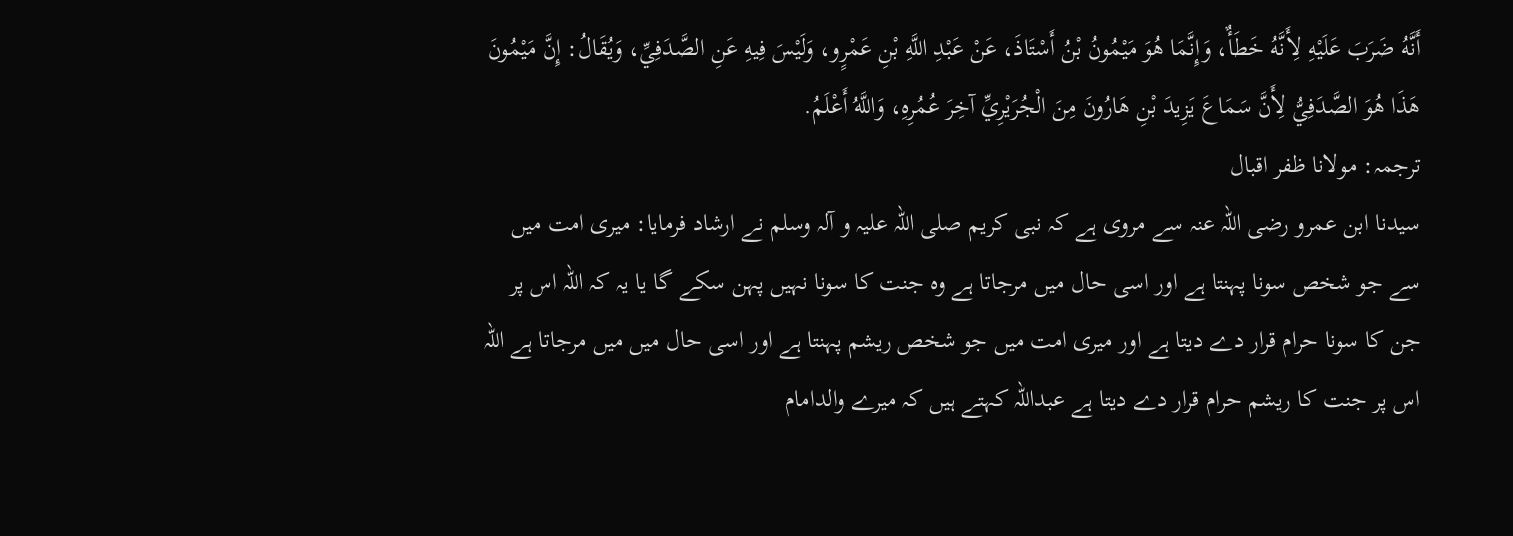أَنَّهُ ضَرَبَ عَلَيْهِ لِأَنَّهُ خَطَأٌ، وَإِنَّمَا هُوَ مَيْمُونُ بْنُ أَسْتَاذَ، عَنْ عَبْدِ اللَّهِ بْنِ عَمْرٍو، وَلَيْسَ فِيهِ عَنِ الصَّدَفِيِّ، وَيُقَالُ: إِنَّ مَيْمُونَ هَذَا هُوَ الصَّدَفِيُّ لِأَنَّ سَمَاعَ يَزِيدَ بْنِ هَارُونَ مِنَ الْجُرَيْرِيِّ آخِرَ عُمُرِهِ، وَاللَّهُ أَعْلَمُ.
ترجمہ: مولانا ظفر اقبال
سیدنا ابن عمرو رضی اللہ عنہ سے مروی ہے کہ نبی کریم صلی اللہ علیہ و آلہ وسلم نے ارشاد فرمایا: میری امت میں سے جو شخص سونا پہنتا ہے اور اسی حال میں مرجاتا ہے وہ جنت کا سونا نہیں پہن سکے گا یا یہ کہ اللہ اس پر جن کا سونا حرام قرار دے دیتا ہے اور میری امت میں جو شخص ریشم پہنتا ہے اور اسی حال میں میں مرجاتا ہے اللہ اس پر جنت کا ریشم حرام قرار دے دیتا ہے عبداللہ کہتے ہیں کہ میرے والدامام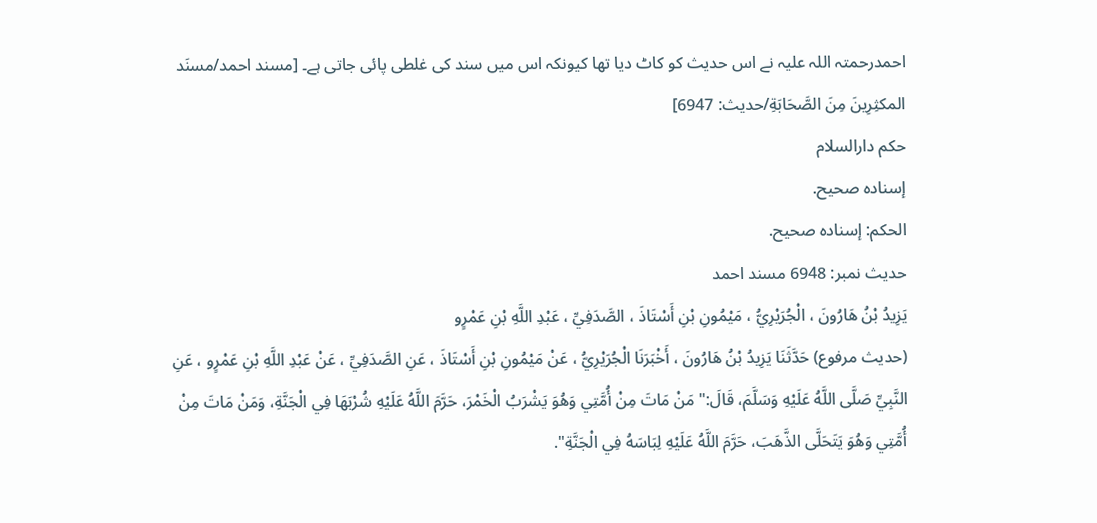احمدرحمتہ اللہ علیہ نے اس حدیث کو کاٹ دیا تھا کیونکہ اس میں سند کی غلطی پائی جاتی ہے۔ [مسند احمد/مسنَد المكثِرِینَ مِنَ الصَّحَابَةِ/حدیث: 6947]
حکم دارالسلام
إسناده صحيح.
الحكم: إسناده صحيح.
حدیث نمبر: 6948 مسند احمد
يَزِيدُ بْنُ هَارُونَ ، الْجُرَيْرِيُّ ، مَيْمُونِ بْنِ أَسْتَاذَ ، الصَّدَفِيِّ ، عَبْدِ اللَّهِ بْنِ عَمْرٍو
(حديث مرفوع) حَدَّثَنَا يَزِيدُ بْنُ هَارُونَ ، أَخْبَرَنَا الْجُرَيْرِيُّ ، عَنْ مَيْمُونِ بْنِ أَسْتَاذَ ، عَنِ الصَّدَفِيِّ ، عَنْ عَبْدِ اللَّهِ بْنِ عَمْرٍو ، عَنِ النَّبِيِّ صَلَّى اللَّهُ عَلَيْهِ وَسَلَّمَ، قَالَ:" مَنْ مَاتَ مِنْ أُمَّتِي وَهُوَ يَشْرَبُ الْخَمْرَ، حَرَّمَ اللَّهُ عَلَيْهِ شُرْبَهَا فِي الْجَنَّةِ، وَمَنْ مَاتَ مِنْ أُمَّتِي وَهُوَ يَتَحَلَّى الذَّهَبَ، حَرَّمَ اللَّهُ عَلَيْهِ لِبَاسَهُ فِي الْجَنَّةِ".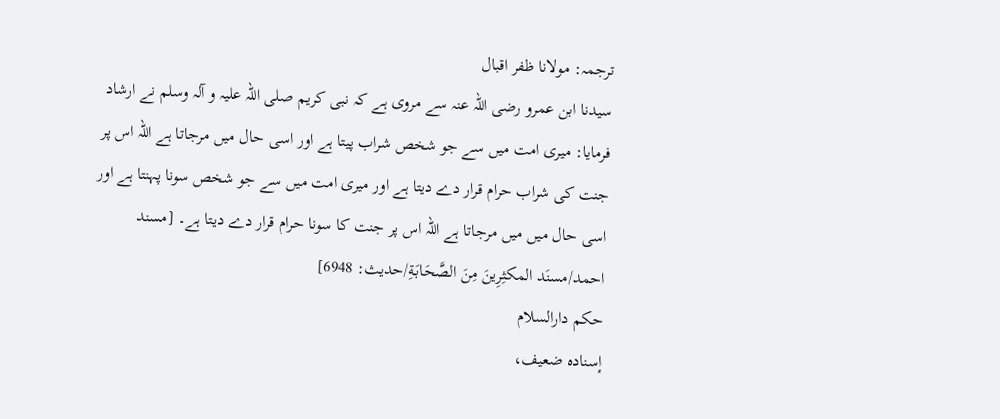ترجمہ: مولانا ظفر اقبال
سیدنا ابن عمرو رضی اللہ عنہ سے مروی ہے کہ نبی کریم صلی اللہ علیہ و آلہ وسلم نے ارشاد فرمایا: میری امت میں سے جو شخص شراب پیتا ہے اور اسی حال میں مرجاتا ہے اللہ اس پر جنت کی شراب حرام قرار دے دیتا ہے اور میری امت میں سے جو شخص سونا پہنتا ہے اور اسی حال میں میں مرجاتا ہے اللہ اس پر جنت کا سونا حرام قرار دے دیتا ہے۔ [مسند احمد/مسنَد المكثِرِینَ مِنَ الصَّحَابَةِ/حدیث: 6948]
حکم دارالسلام
إسناده ضعيف،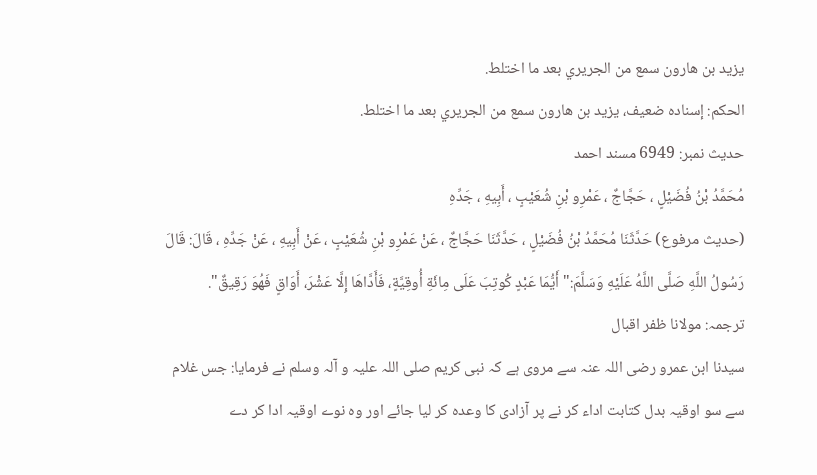يزيد بن هارون سمع من الجريري بعد ما اختلط.
الحكم: إسناده ضعيف، يزيد بن هارون سمع من الجريري بعد ما اختلط.
حدیث نمبر: 6949 مسند احمد
مُحَمَّدُ بْنُ فُضَيْلٍ ، حَجَّاجٌ ، عَمْرِو بْنِ شُعَيْبٍ ، أَبِيهِ ، جَدِّهِ
(حديث مرفوع) حَدَّثَنَا مُحَمَّدُ بْنُ فُضَيْلٍ ، حَدَّثَنَا حَجَّاجٌ ، عَنْ عَمْرِو بْنِ شُعَيْبٍ ، عَنْ أَبِيهِ ، عَنْ جَدِّهِ ، قَالَ: قَالَ رَسُولُ اللَّهِ صَلَّى اللَّهُ عَلَيْهِ وَسَلَّمَ:" أَيُّمَا عَبْدٍ كُوتِبَ عَلَى مِائَةِ أُوقِيَّةٍ، فَأَدَّاهَا إِلَّا عَشْرَ، أَوَاقٍ فَهُوَ رَقِيقٌ".
ترجمہ: مولانا ظفر اقبال
سیدنا ابن عمرو رضی اللہ عنہ سے مروی ہے کہ نبی کریم صلی اللہ علیہ و آلہ وسلم نے فرمایا: جس غلام سے سو اوقیہ بدل کتابت اداء کر نے پر آزادی کا وعدہ کر لیا جائے اور وہ نوے اوقیہ ادا کر دے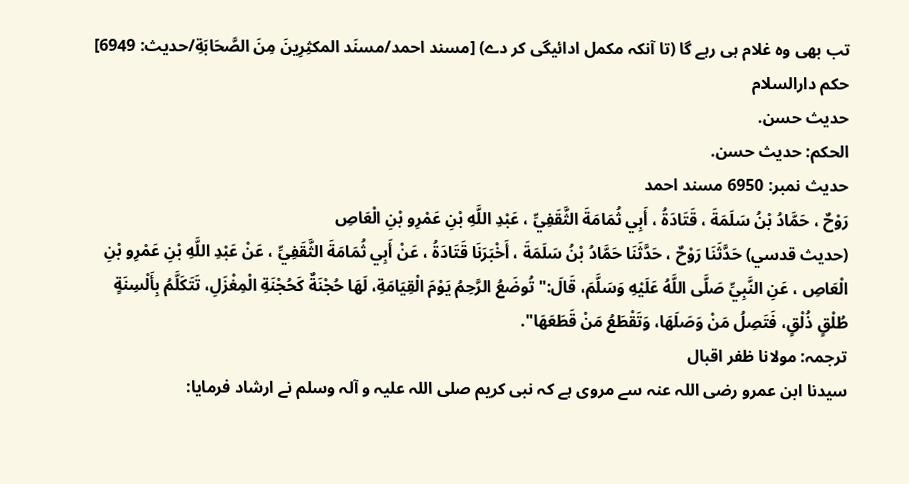تب بھی وہ غلام ہی رہے گا (تا آنکہ مکمل ادائیگی کر دے) [مسند احمد/مسنَد المكثِرِینَ مِنَ الصَّحَابَةِ/حدیث: 6949]
حکم دارالسلام
حديث حسن.
الحكم: حديث حسن.
حدیث نمبر: 6950 مسند احمد
رَوْحٌ ، حَمَّادُ بْنُ سَلَمَةَ ، قَتَادَةُ ، أَبِي ثُمَامَةَ الثَّقَفِيِّ ، عَبْدِ اللَّهِ بْنِ عَمْرِو بْنِ الْعَاصِ
(حديث قدسي) حَدَّثَنَا رَوْحٌ ، حَدَّثَنَا حَمَّادُ بْنُ سَلَمَةَ ، أَخْبَرَنَا قَتَادَةُ ، عَنْ أَبِي ثُمَامَةَ الثَّقَفِيِّ ، عَنْ عَبْدِ اللَّهِ بْنِ عَمْرِو بْنِ الْعَاصِ ، عَنِ النَّبِيِّ صَلَّى اللَّهُ عَلَيْهِ وَسَلَّمَ، قَالَ:" تُوضَعُ الرَّحِمُ يَوْمَ الْقِيَامَةِ، لَهَا حُجْنَةٌ كَحُجْنَةِ الْمِغْزَلِ، تَتَكَلَّمُ بِأَلْسِنَةٍ طُلْقٍ ذُلْقٍ، فَتَصِلُ مَنْ وَصَلَهَا، وَتَقْطَعُ مَنْ قَطَعَهَا".
ترجمہ: مولانا ظفر اقبال
سیدنا ابن عمرو رضی اللہ عنہ سے مروی ہے کہ نبی کریم صلی اللہ علیہ و آلہ وسلم نے ارشاد فرمایا: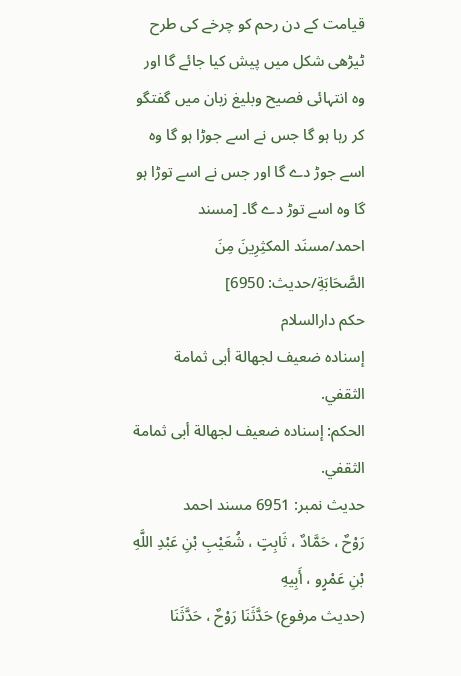قیامت کے دن رحم کو چرخے کی طرح ٹیڑھی شکل میں پیش کیا جائے گا اور وہ انتہائی فصیح وبلیغ زبان میں گفتگو کر رہا ہو گا جس نے اسے جوڑا ہو گا وہ اسے جوڑ دے گا اور جس نے اسے توڑا ہو گا وہ اسے توڑ دے گا۔ [مسند احمد/مسنَد المكثِرِینَ مِنَ الصَّحَابَةِ/حدیث: 6950]
حکم دارالسلام
إسناده ضعيف لجهالة أبى ثمامة الثقفي.
الحكم: إسناده ضعيف لجهالة أبى ثمامة الثقفي.
حدیث نمبر: 6951 مسند احمد
رَوْحٌ ، حَمَّادٌ ، ثَابِتٍ ، شُعَيْبِ بْنِ عَبْدِ اللَّهِ بْنِ عَمْرٍو ، أَبِيهِ
(حديث مرفوع) حَدَّثَنَا رَوْحٌ ، حَدَّثَنَا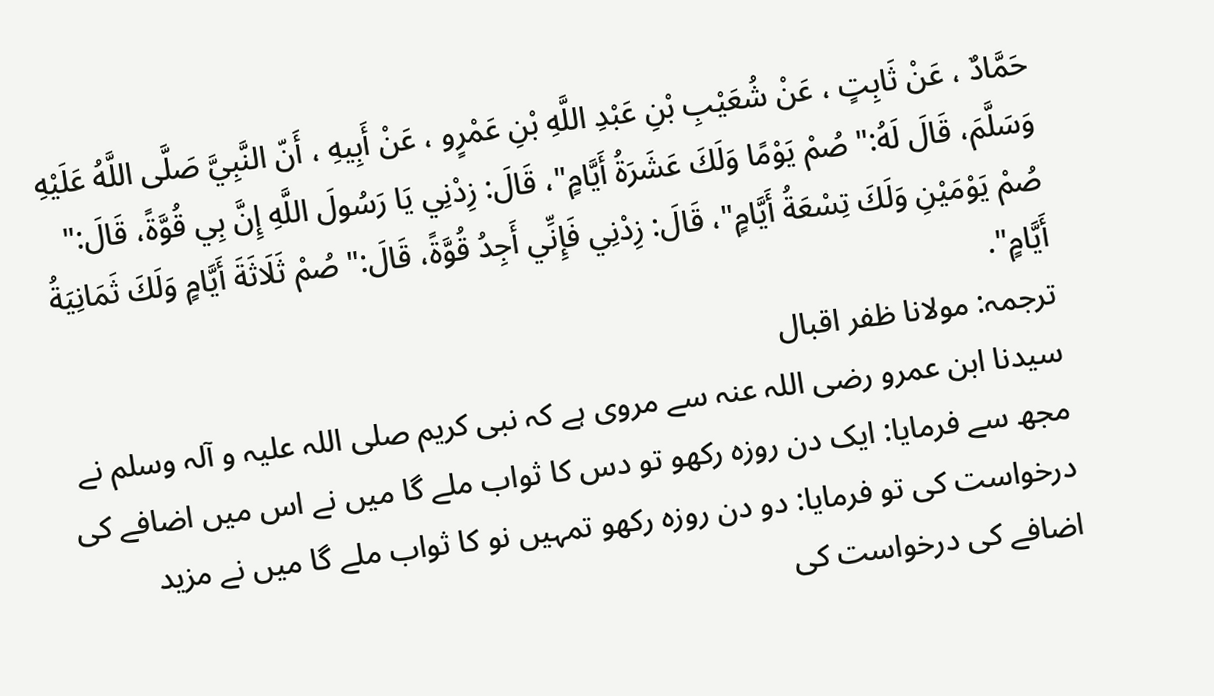حَمَّادٌ ، عَنْ ثَابِتٍ ، عَنْ شُعَيْبِ بْنِ عَبْدِ اللَّهِ بْنِ عَمْرٍو ، عَنْ أَبِيهِ ، أَنّ النَّبِيَّ صَلَّى اللَّهُ عَلَيْهِ وَسَلَّمَ، قَالَ لَهُ:" صُمْ يَوْمًا وَلَكَ عَشَرَةُ أَيَّامٍ"، قَالَ: زِدْنِي يَا رَسُولَ اللَّهِ إِنَّ بِي قُوَّةً، قَالَ:" صُمْ يَوْمَيْنِ وَلَكَ تِسْعَةُ أَيَّامٍ"، قَالَ: زِدْنِي فَإِنِّي أَجِدُ قُوَّةً، قَالَ:" صُمْ ثَلَاثَةَ أَيَّامٍ وَلَكَ ثَمَانِيَةُ أَيَّامٍ".
ترجمہ: مولانا ظفر اقبال
سیدنا ابن عمرو رضی اللہ عنہ سے مروی ہے کہ نبی کریم صلی اللہ علیہ و آلہ وسلم نے مجھ سے فرمایا: ایک دن روزہ رکھو تو دس کا ثواب ملے گا میں نے اس میں اضافے کی درخواست کی تو فرمایا: دو دن روزہ رکھو تمہیں نو کا ثواب ملے گا میں نے مزید اضافے کی درخواست کی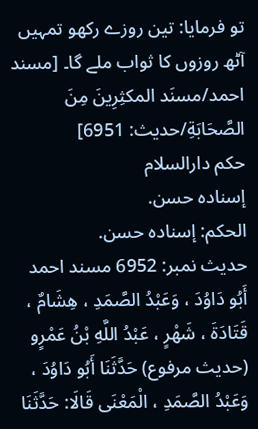تو فرمایا: تین روزے رکھو تمہیں آٹھ روزوں کا ثواب ملے گا۔ [مسند احمد/مسنَد المكثِرِینَ مِنَ الصَّحَابَةِ/حدیث: 6951]
حکم دارالسلام
إسناده حسن.
الحكم: إسناده حسن.
حدیث نمبر: 6952 مسند احمد
أَبُو دَاوُدَ ، وَعَبْدُ الصَّمَدِ ، هِشَامٌ ، قَتَادَةَ ، شَهْرٍ ، عَبْدُ اللَّهِ بْنُ عَمْرٍو
(حديث مرفوع) حَدَّثَنَا أَبُو دَاوُدَ ، وَعَبْدُ الصَّمَدِ ، الْمَعْنَى قَالَا: حَدَّثَنَا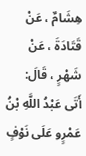هِشَامٌ ، عَنْ قَتَادَةَ ، عَنْ شَهْرٍ ، قَالَ: أَتَى عَبْدُ اللَّهِ بْنُ عَمْرٍو عَلَى نَوْفٍ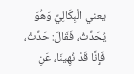يعني الْبِكَالِيِّ وَهُوَ يُحَدِّثُ، فَقَالَ: حَدِّثْ، فَإِنَّا قَدْ نُهِينَا، عَنِ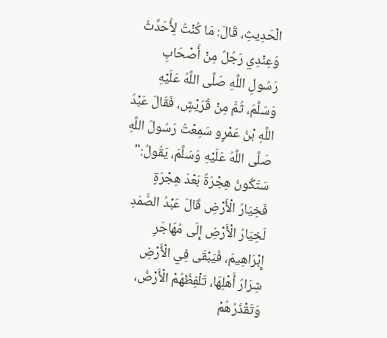الْحَدِيثِ، قَالَ: مَا كُنْتُ لِأُحَدِّثُ وَعِنْدِي رَجُلٌ مِنْ أَصْحَابِ رَسُولِ اللَّهِ صَلَّى اللَّهُ عَلَيْهِ وَسَلَّمَ، ثُمَّ مِنْ قُرَيْشٍ، فَقَالَ عَبْدُ اللَّهِ بْنُ عَمْرٍو سَمِعْتُ رَسُولَ اللَّهِ صَلَّى اللَّهُ عَلَيْهِ وَسَلَّمَ، يَقُولُ:" سَتَكُونُ هِجْرَةٌ بَعْدَ هِجْرَةٍ فَخِيَارُ الْأَرْضِ قَالَ عَبْدُ الصَّمَدِ لَخِيَارُ الْأَرْضِ إِلَى مُهَاجَرِ إِبْرَاهِيمَ، فَيَبْقَى فِي الْأَرْضِ شِرَارُ أَهْلِهَا، تَلْفِظُهُمْ الْأَرْضُ، وَتَقْذَرُهُمْ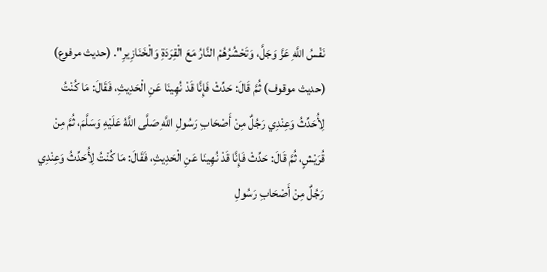نَفْسُ اللَّهِ عَزَّ وَجَلَّ، وَتَحْشُرُهُمْ النَّارُ مَعَ الْقِرَدَةِ وَالْخَنَازِيرِ". (حديث مرفوع) (حديث موقوف) ثُمَّ قَالَ: حَدِّثْ فَإِنَّا قَدْ نُهِينَا عَنِ الْحَدِيثِ، فَقَالَ: مَا كُنْتُ لِأُحَدِّثُ وَعِنْدِي رَجُلٌ مِنْ أَصْحَابِ رَسُولِ اللَّهِ صَلَّى اللَّهُ عَلَيْهِ وَسَلَّمَ، ثُمَّ مِنْ قُرَيْشٍ، ثُمَّ قَالَ: حَدِّثْ فَإِنَّا قَدْ نُهِينَا عَنِ الْحَدِيثِ، فَقَالَ: مَا كُنْتُ لِأُحَدِّثُ وَعِنْدِي رَجُلٌ مِنْ أَصْحَابِ رَسُولِ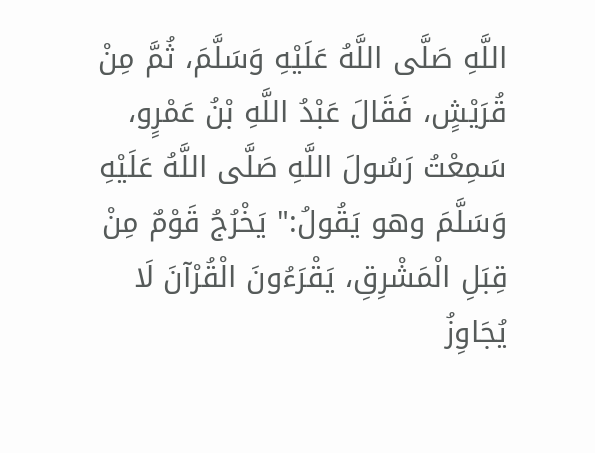اللَّهِ صَلَّى اللَّهُ عَلَيْهِ وَسَلَّمَ، ثُمَّ مِنْ قُرَيْشٍ، فَقَالَ عَبْدُ اللَّهِ بْنُ عَمْرٍو، سَمِعْتُ رَسُولَ اللَّهِ صَلَّى اللَّهُ عَلَيْهِ وَسَلَّمَ وهو يَقُولُ:" يَخْرُجُ قَوْمٌ مِنْ قِبَلِ الْمَشْرِقِ، يَقْرَءُونَ الْقُرْآنَ لَا يُجَاوِزُ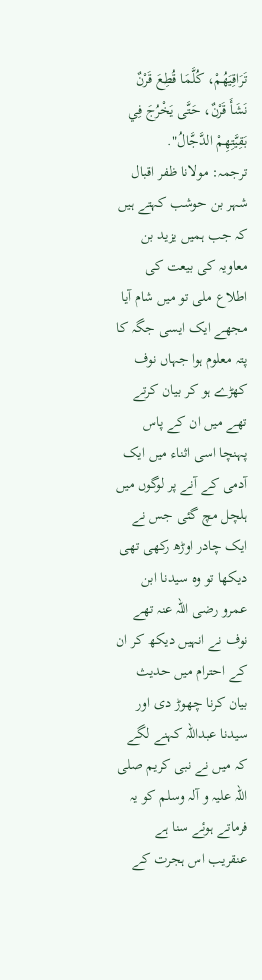تَرَاقِيَهُمْ، كُلَّمَا قُطِعَ قَرْنٌ نَشَأَ قَرْنٌ، حَتَّى يَخْرُجَ فِي بَقِيَّتِهِمْ الدَّجَّالُ".
ترجمہ: مولانا ظفر اقبال
شہر بن حوشب کہتے ہیں کہ جب ہمیں یزید بن معاویہ کی بیعت کی اطلاع ملی تو میں شام آیا مجھے ایک ایسی جگہ کا پتہ معلوم ہوا جہاں نوف کھڑے ہو کر بیان کرتے تھے میں ان کے پاس پہنچا اسی اثناء میں ایک آدمی کے آنے پر لوگوں میں ہلچل مچ گئی جس نے ایک چادر اوڑھ رکھی تھی دیکھا تو وہ سیدنا ابن عمرو رضی اللہ عنہ تھے نوف نے انہیں دیکھ کر ان کے احترام میں حدیث بیان کرنا چھوڑ دی اور سیدنا عبداللہ کہنے لگے کہ میں نے نبی کریم صلی اللہ علیہ و آلہ وسلم کو یہ فرماتے ہوئے سنا ہے عنقریب اس ہجرت کے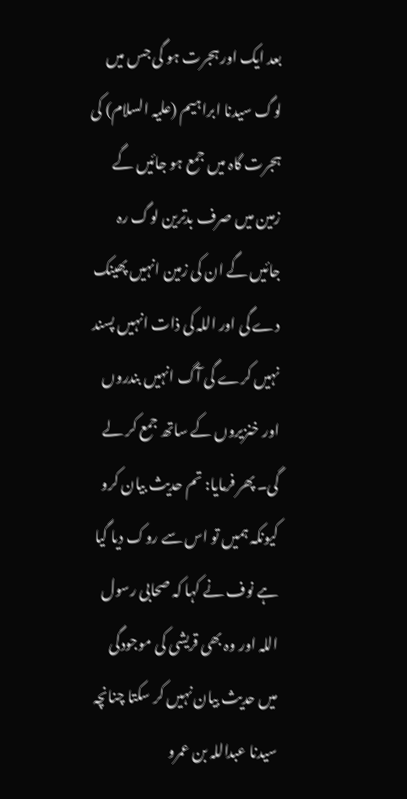بعد ایک اور ہجرت ہو گی جس میں لوگ سیدنا ابراہیم (علیہ السلام) کی ہجرت گاہ میں جمع ہو جائیں گے زمین میں صرف بدترین لوگ رہ جائیں گے ان کی زمین انہیں پھینک دے گی اور اللہ کی ذات انہیں پسند نہیں کرے گی آگ انہیں بندروں اور خنزیروں کے ساتھ جمع کر لے گی۔ پھر فرمایا: تم حدیث بیان کرو کیونکہ ہمیں تو اس سے روک دیا گیا ہے نوف نے کہا کہ صحابی رسول اللہ اور وہ بھی قریشی کی موجودگی میں حدیث بیان نہیں کر سکتا چنانچہ سیدنا عبداللہ بن عمرو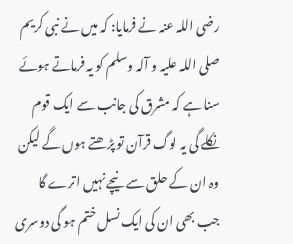رضی اللہ عنہ نے فرمایا: کہ میں نے نبی کریم صلی اللہ علیہ و آلہ وسلم کو یہ فرماتے ہوئے سنا ہے کہ مشرق کی جانب سے ایک قوم نکلے گی یہ لوگ قرآن تو پڑھتے ہوں گے لیکن وہ ان کے حلق سے نیچے نہیں اترے گا جب بھی ان کی ایک نسل ختم ہو گی دوسری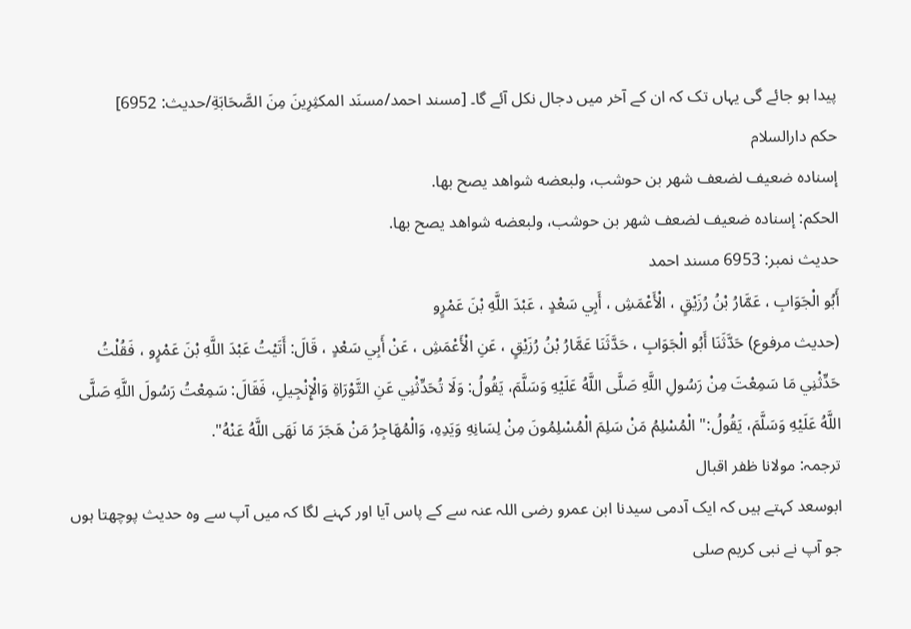پیدا ہو جائے گی یہاں تک کہ ان کے آخر میں دجال نکل آئے گا۔ [مسند احمد/مسنَد المكثِرِینَ مِنَ الصَّحَابَةِ/حدیث: 6952]
حکم دارالسلام
إسناده ضعيف لضعف شهر بن حوشب، ولبعضه شواهد يصح بها.
الحكم: إسناده ضعيف لضعف شهر بن حوشب، ولبعضه شواهد يصح بها.
حدیث نمبر: 6953 مسند احمد
أَبُو الْجَوَابِ ، عَمَّارُ بْنُ رُزَيْقٍ ، الْأَعْمَشِ ، أَبِي سَعْدٍ ، عَبْدَ اللَّهِ بْنَ عَمْرٍو
(حديث مرفوع) حَدَّثَنَا أَبُو الْجَوَابِ ، حَدَّثَنَا عَمَّارُ بْنُ رُزَيْقٍ ، عَنِ الْأَعْمَشِ ، عَنْ أَبِي سَعْدٍ ، قَالَ: أَتَيْتُ عَبْدَ اللَّهِ بْنَ عَمْرٍو ، فَقُلْتُ حَدِّثْنِي مَا سَمِعْتَ مِنْ رَسُولِ اللَّهِ صَلَّى اللَّهُ عَلَيْهِ وَسَلَّمَ، يَقُولُ: وَلَا تُحَدِّثْنِي عَنِ التَّوْرَاةِ وَالْإِنْجِيلِ، فَقَالَ: سَمِعْتُ رَسُولَ اللَّهِ صَلَّى اللَّهُ عَلَيْهِ وَسَلَّمَ، يَقُولُ:" الْمُسْلِمُ مَنْ سَلِمَ الْمُسْلِمُونَ مِنْ لِسَانِهِ وَيَدِهِ، وَالْمُهَاجِرُ مَنْ هَجَرَ مَا نَهَى اللَّهُ عَنْهُ".
ترجمہ: مولانا ظفر اقبال
ابوسعد کہتے ہیں کہ ایک آدمی سیدنا ابن عمرو رضی اللہ عنہ سے کے پاس آیا اور کہنے لگا کہ میں آپ سے وہ حدیث پوچھتا ہوں جو آپ نے نبی کریم صلی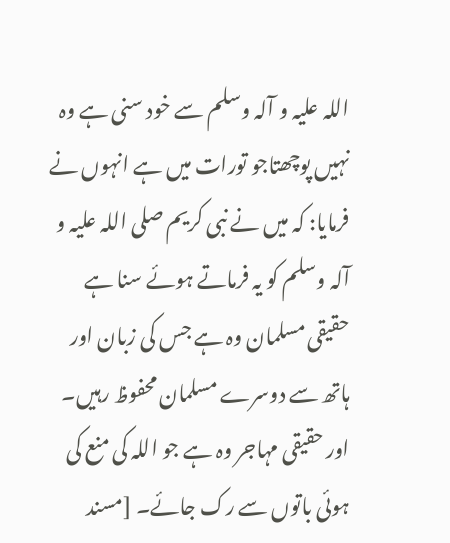اللہ علیہ و آلہ وسلم سے خود سنی ہے وہ نہیں پوچھتاجو تورات میں ہے انہوں نے فرمایا: کہ میں نے نبی کریم صلی اللہ علیہ و آلہ وسلم کو یہ فرماتے ہوئے سنا ہے حقیقی مسلمان وہ ہے جس کی زبان اور ہاتھ سے دوسرے مسلمان محفوظ رہیں۔ اور حقیقی مہاجر وہ ہے جو اللہ کی منع کی ہوئی باتوں سے رک جائے۔ [مسند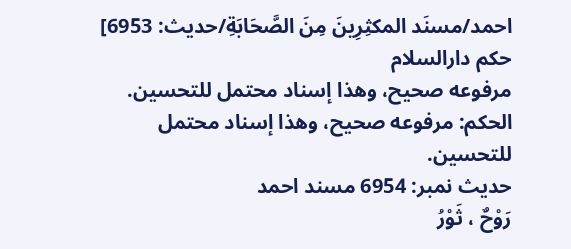احمد/مسنَد المكثِرِینَ مِنَ الصَّحَابَةِ/حدیث: 6953]
حکم دارالسلام
مرفوعه صحيح، وهذا إسناد محتمل للتحسين.
الحكم: مرفوعه صحيح، وهذا إسناد محتمل للتحسين.
حدیث نمبر: 6954 مسند احمد
رَوْحٌ ، ثَوْرُ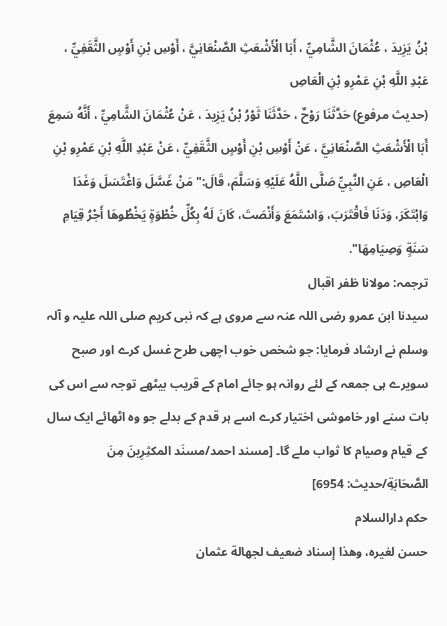بْنُ يَزِيدَ ، عُثْمَانَ الشَّامِيِّ ، أَبَا الْأَشْعَثِ الصَّنْعَانِيَّ ، أَوْسِ بْنِ أَوْسٍ الثَّقَفِيِّ ، عَبْدِ اللَّهِ بْنِ عَمْرِو بْنِ الْعَاصِ
(حديث مرفوع) حَدَّثَنَا رَوْحٌ ، حَدَّثَنَا ثَوْرُ بْنُ يَزِيدَ ، عَنْ عُثْمَانَ الشَّامِيِّ ، أَنَّهُ سَمِعَ أَبَا الْأَشْعَثِ الصَّنْعَانِيَّ ، عَنْ أَوْسِ بْنِ أَوْسٍ الثَّقَفِيِّ ، عَنْ عَبْدِ اللَّهِ بْنِ عَمْرِو بْنِ الْعَاصِ ، عَنِ النَّبِيِّ صَلَّى اللَّهُ عَلَيْهِ وَسَلَّمَ، قَالَ:" مَنْ غَسَّلَ وَاغْتَسَلَ وَغَدَا وَابْتَكَرَ، وَدَنَا فَاقْتَرَبَ، وَاسْتَمَعَ وَأَنْصَتَ، كَانَ لَهُ بِكُلِّ خُطْوَةٍ يَخْطُوهَا أَجْرُ قِيَامِ سَنَةٍ وَصِيَامِهَا".
ترجمہ: مولانا ظفر اقبال
سیدنا ابن عمرو رضی اللہ عنہ سے مروی ہے کہ نبی کریم صلی اللہ علیہ و آلہ وسلم نے ارشاد فرمایا: جو شخص خوب اچھی طرح غسل کرے اور صبح سویرے ہی جمعہ کے لئے روانہ ہو جائے امام کے قریب بیٹھے توجہ سے اس کی بات سنے اور خاموشی اختیار کرے اسے ہر قدم کے بدلے جو وہ اٹھائے ایک سال کے قیام وصیام کا ثواب ملے گا۔ [مسند احمد/مسنَد المكثِرِینَ مِنَ الصَّحَابَةِ/حدیث: 6954]
حکم دارالسلام
حسن لغيره، وهذا إسناد ضعيف لجهالة عثمان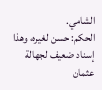الشامي.
الحكم: حسن لغيره، وهذا إسناد ضعيف لجهالة عثمان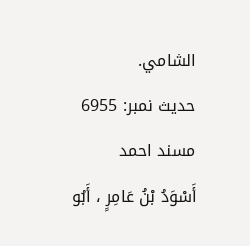الشامي.
حدیث نمبر: 6955 مسند احمد
أَسْوَدُ بْنُ عَامِرٍ ، أَبُو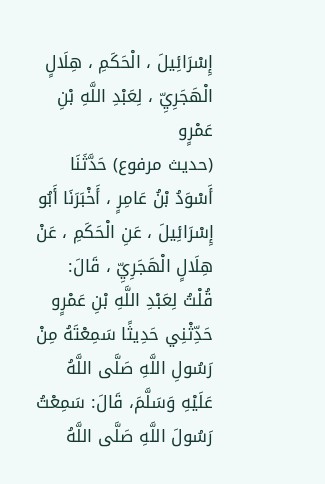إِسْرَائِيلَ ، الْحَكَمِ ، هِلَالٍ الْهَجَرِيِّ ، لِعَبْدِ اللَّهِ بْنِ عَمْرٍو
(حديث مرفوع) حَدَّثَنَا أَسْوَدُ بْنُ عَامِرٍ ، أَخْبَرَنَا أَبُو إِسْرَائِيلَ ، عَنِ الْحَكَمِ ، عَنْ هِلَالٍ الْهَجَرِيِّ ، قَالَ: قُلْتُ لِعَبْدِ اللَّهِ بْنِ عَمْرٍو حَدِّثْنِي حَدِيثًا سَمِعْتَهُ مِنْ رَسُولِ اللَّهِ صَلَّى اللَّهُ عَلَيْهِ وَسَلَّمَ، قَالَ: سَمِعْتُ رَسُولَ اللَّهِ صَلَّى اللَّهُ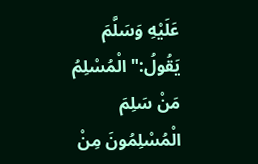عَلَيْهِ وَسَلَّمَ يَقُولُ:" الْمُسْلِمُ مَنْ سَلِمَ الْمُسْلِمُونَ مِنْ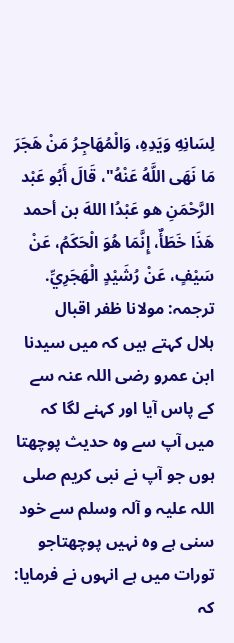لِسَانِهِ وَيَدِهِ، وَالْمُهَاجِرُ مَنْ هَجَرَ مَا نَهَى اللَّهُ عَنْهُ"، قَالَ أَبُو عَبْد الرَّحْمَنِ هو عَبْدُا اللهَ بن أحمد هَذَا خَطَأٌ، إِنَّمَا هُوَ الْحَكَمُ، عَنْ سَيْفٍ، عَنْ رُشَيْدٍ الْهَجَرِيِّ.
ترجمہ: مولانا ظفر اقبال
ہلال کہتے ہیں کہ میں سیدنا ابن عمرو رضی اللہ عنہ سے کے پاس آیا اور کہنے لگا کہ میں آپ سے وہ حدیث پوچھتا ہوں جو آپ نے نبی کریم صلی اللہ علیہ و آلہ وسلم سے خود سنی ہے وہ نہیں پوچھتاجو تورات میں ہے انہوں نے فرمایا: کہ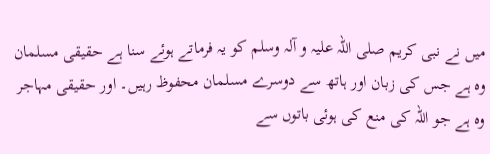میں نے نبی کریم صلی اللہ علیہ و آلہ وسلم کو یہ فرماتے ہوئے سنا ہے حقیقی مسلمان وہ ہے جس کی زبان اور ہاتھ سے دوسرے مسلمان محفوظ رہیں۔ اور حقیقی مہاجر وہ ہے جو اللہ کی منع کی ہوئی باتوں سے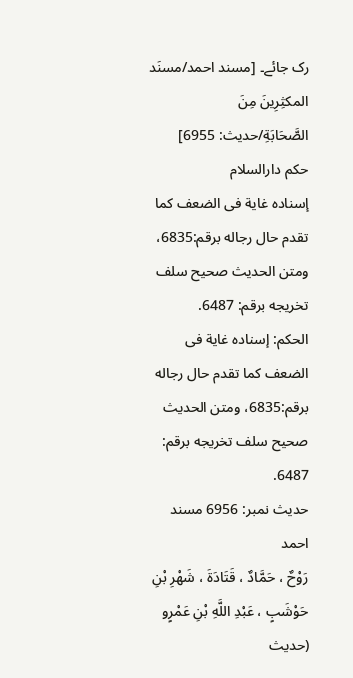رک جائے۔ [مسند احمد/مسنَد المكثِرِینَ مِنَ الصَّحَابَةِ/حدیث: 6955]
حکم دارالسلام
إسناده غاية فى الضعف كما تقدم حال رجاله برقم:6835، ومتن الحديث صحيح سلف تخريجه برقم: 6487.
الحكم: إسناده غاية فى الضعف كما تقدم حال رجاله برقم:6835، ومتن الحديث صحيح سلف تخريجه برقم: 6487.
حدیث نمبر: 6956 مسند احمد
رَوْحٌ ، حَمَّادٌ ، قَتَادَةَ ، شَهْرِ بْنِ حَوْشَبٍ ، عَبْدِ اللَّهِ بْنِ عَمْرٍو
(حديث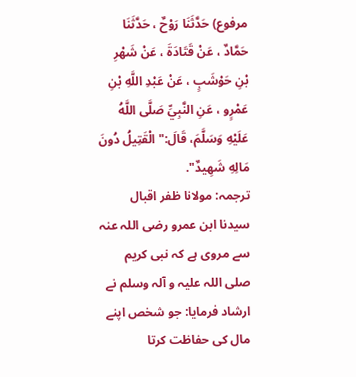مرفوع) حَدَّثَنَا رَوْحٌ ، حَدَّثَنَا حَمَّادٌ ، عَنْ قَتَادَةَ ، عَنْ شَهْرِ بْنِ حَوْشَبٍ ، عَنْ عَبْدِ اللَّهِ بْنِ عَمْرٍو ، عَنِ النَّبِيِّ صَلَّى اللَّهُ عَلَيْهِ وَسَلَّمَ، قَالَ:" الْقَتِيلُ دُونَ مَالِهِ شَهِيدٌ".
ترجمہ: مولانا ظفر اقبال
سیدنا ابن عمرو رضی اللہ عنہ سے مروی ہے کہ نبی کریم صلی اللہ علیہ و آلہ وسلم نے ارشاد فرمایا: جو شخص اپنے مال کی حفاظت کرتا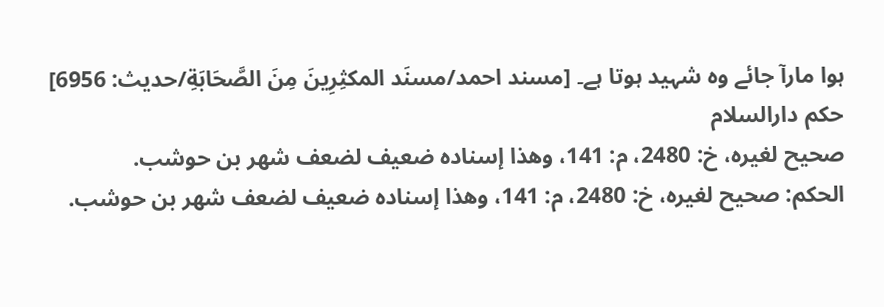ہوا مارآ جائے وہ شہید ہوتا ہے۔ [مسند احمد/مسنَد المكثِرِینَ مِنَ الصَّحَابَةِ/حدیث: 6956]
حکم دارالسلام
صحيح لغيره، خ: 2480، م: 141، وهذا إسناده ضعيف لضعف شهر بن حوشب.
الحكم: صحيح لغيره، خ: 2480، م: 141، وهذا إسناده ضعيف لضعف شهر بن حوشب.